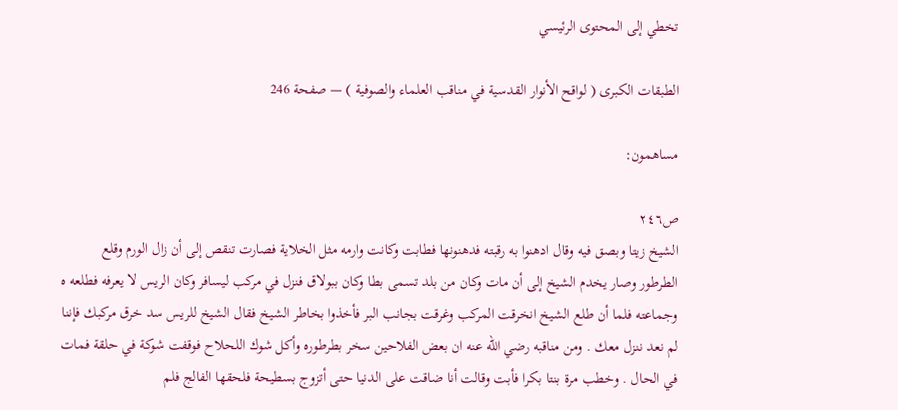تخطي إلى المحتوى الرئيسي

الطبقات الكبرى ( لواقح الأنوار القدسية في مناقب العلماء والصوفية ) — صفحة 246

مساهمون:

ص٢٤٦
الشيخ زيتا وبصق فيه وقال ادهنوا به رقبته فدهنونها فطابت وكانت وارمه مثل الخلاية فصارت تنقص إلى أن زال الورم وقلع الطرطور وصار يخدم الشيخ إلى أن مات وكان من بلد تسمى بطا وكان ببولاق فنزل في مركب ليسافر وكان الريس لا يعرفه فطلعه ه وجماعته فلما أن طلع الشيخ انخرقت المركب وغرقت بجانب البر فأخذوا بخاطر الشيخ فقال الشيخ للريس سد خرق مركبك فإننا لم نعد ننزل معك . ومن مناقبه رضي اللّه عنه ان بعض الفلاحين سخر بطرطوره وأكل شوك اللحلاح فوقفت شوكة في حلقة فمات في الحال . وخطب مرة بنتا بكرا فأبت وقالت أنا ضاقت على الدنيا حتى أتزوج بسطيحة فلحقها الفالج فلم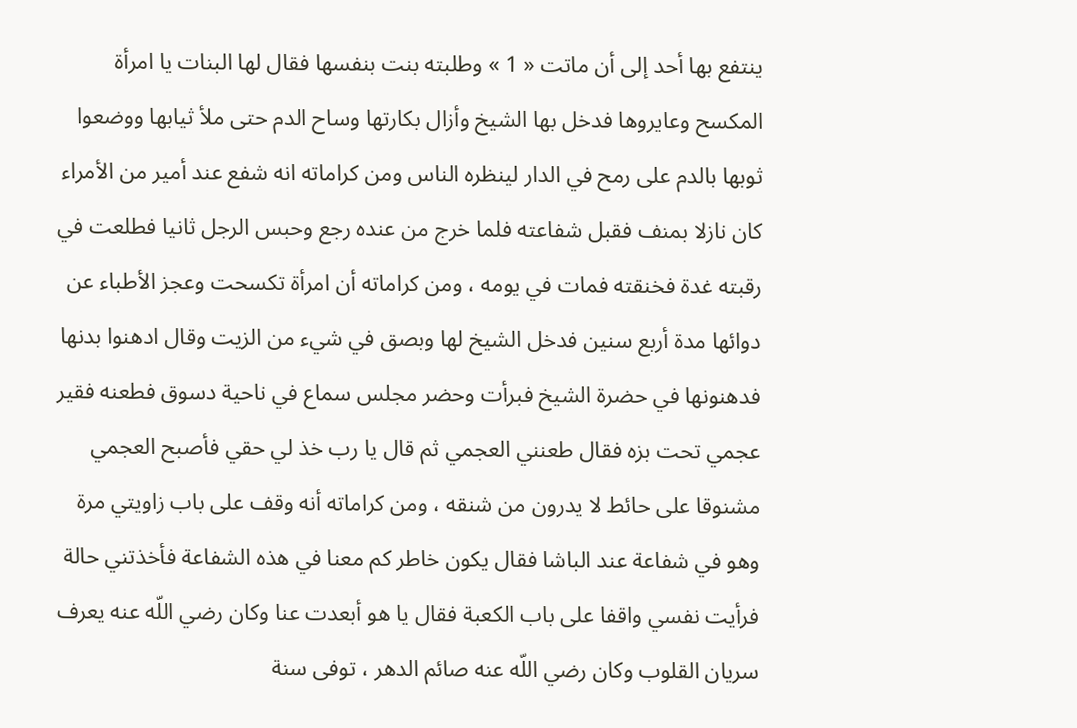ينتفع بها أحد إلى أن ماتت « 1 » وطلبته بنت بنفسها فقال لها البنات يا امرأة المكسح وعايروها فدخل بها الشيخ وأزال بكارتها وساح الدم حتى ملأ ثيابها ووضعوا ثوبها بالدم على رمح في الدار لينظره الناس ومن كراماته انه شفع عند أمير من الأمراء كان نازلا بمنف فقبل شفاعته فلما خرج من عنده رجع وحبس الرجل ثانيا فطلعت في رقبته غدة فخنقته فمات في يومه ، ومن كراماته أن امرأة تكسحت وعجز الأطباء عن دوائها مدة أربع سنين فدخل الشيخ لها وبصق في شيء من الزيت وقال ادهنوا بدنها فدهنونها في حضرة الشيخ فبرأت وحضر مجلس سماع في ناحية دسوق فطعنه فقير عجمي تحت بزه فقال طعنني العجمي ثم قال يا رب خذ لي حقي فأصبح العجمي مشنوقا على حائط لا يدرون من شنقه ، ومن كراماته أنه وقف على باب زاويتي مرة وهو في شفاعة عند الباشا فقال يكون خاطر كم معنا في هذه الشفاعة فأخذتني حالة فرأيت نفسي واقفا على باب الكعبة فقال يا هو أبعدت عنا وكان رضي اللّه عنه يعرف سريان القلوب وكان رضي اللّه عنه صائم الدهر ، توفى سنة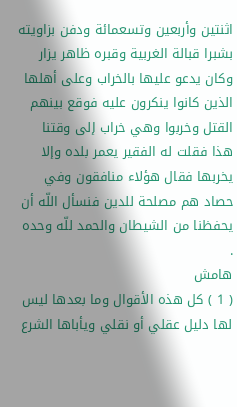اثنتين وأربعين وتسعمائة ودفن بزاويته بشبرا قبالة الغربية وقبره ظاهر يزار وكان يدعو عليها بالخراب وعلى أهلها الذين كانوا ينكرون عليه فوقع بينهم القتل وخربوا وهي خراب إلى وقتنا هذا فقلت له الفقير يعمر بلده وإلا يخربها فقال هؤلاء منافقون وفي حصاد هم مصلحة للدين فنسأل اللّه أن يحفظنا من الشيطان والحمد للّه وحده .
هامش
( 1 ) كل هذه الأقوال وما بعدها ليس لها دليل عقلي أو نقلي ويأباها الشرع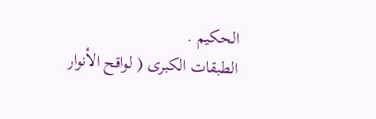الحكيم .
الطبقات الكبرى ( لواقح الأنوار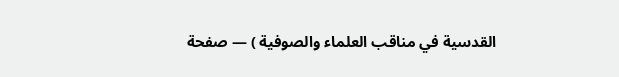القدسية في مناقب العلماء والصوفية ) — صفحة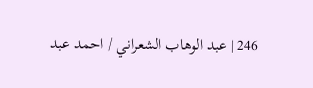246 | عبد الوهاب الشعراني / احمد عبد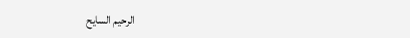الرحيم السايح